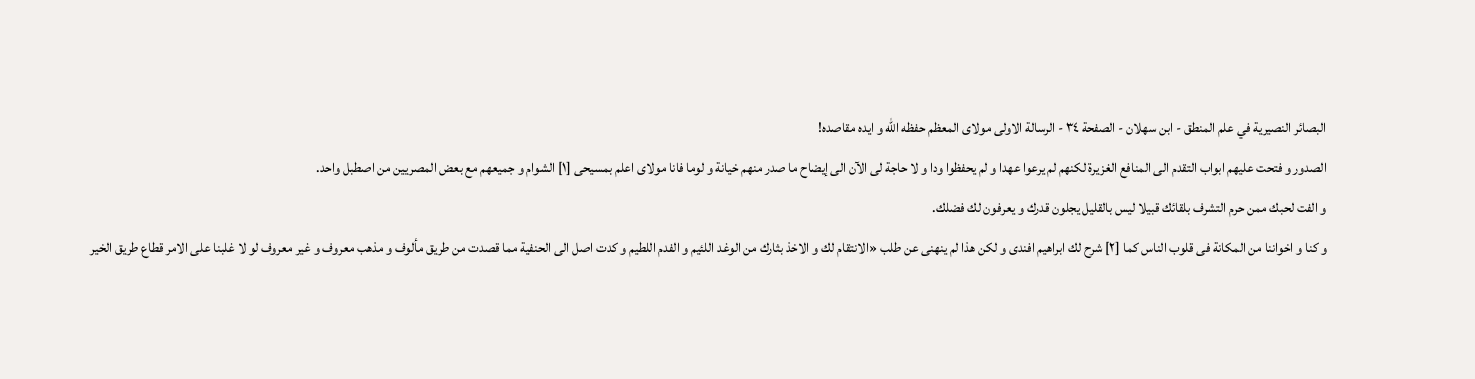البصائر النصيرية في علم المنطق - ابن سهلان - الصفحة ٣٤ - الرسالة الاولى مولاى المعظم حفظه الله و ايده مقاصده!
الصدور و فتحت عليهم ابواب التقدم الى المنافع الغزيرة لكنهم لم يرعوا عهدا و لم يحفظوا ودا و لا حاجة لى الآن الى إيضاح ما صدر منهم خيانة و لوما فانا مولاى اعلم بمسيحى [١] الشوام و جميعهم مع بعض المصريين من اصطبل واحد.
و الفت لحبك ممن حرم التشرف بلقائك قبيلا ليس بالقليل يجلون قدرك و يعرفون لك فضلك.
و كنا و اخواننا من المكانة فى قلوب الناس كما [٢] شرح لك ابراهيم افندى و لكن هذا لم ينهنى عن طلب «الانتقام لك و الاخذ بثارك من الوغد اللئيم و الفدم اللطيم و كدت اصل الى الحنفية مما قصدت من طريق مألوف و مذهب معروف و غير معروف لو لا غلبنا على الامر قطاع طريق الخير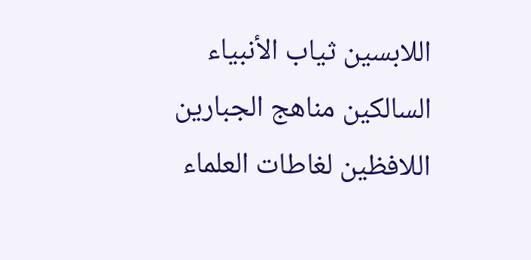اللابسين ثياب الأنبياء السالكين مناهج الجبارين اللافظين لغاطات العلماء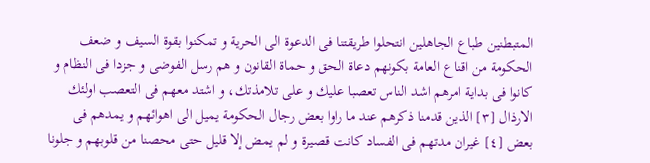المتبطنين طباع الجاهلين انتحلوا طريقتنا فى الدعوة الى الحرية و تمكنوا بقوة السيف و ضعف الحكومة من اقناع العامة بكونهم دعاة الحق و حماة القانون و هم رسل الفوضى و جزدا فى النظام و كانوا فى بداية امرهم اشد الناس تعصبا عليك و على تلامذتك، و اشتد معهم فى التعصب اولئك الارذال [٣] الذين قدمنا ذكرهم عند ما راوا بعض رجال الحكومة يميل الى اهوائهم و يمدهم فى بعض [٤] غيران مدتهم فى الفساد كانت قصيرة و لم يمض إلا قليل حتى محصنا من قلوبهم و جلونا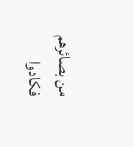من بصائرهم فكادوا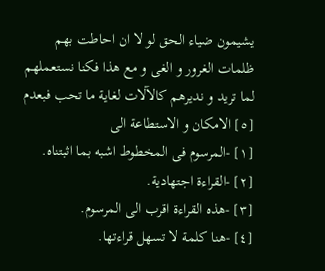يشيمون ضياء الحق لو لا ان احاطت بهم ظلمات الغرور و الغى و مع هذا فكنا نستعملهم لما تريد و نديرهم كالآلات لغاية ما تحب فبعدم [٥] الامكان و الاستطاعة الى
[١] -المرسوم فى المخطوط اشبه بما اثبتناه.
[٢] -القراءة اجتهادية.
[٣] -هذه القراءة اقرب الى المرسوم.
[٤] -هنا كلمة لا تسهل قراءتها.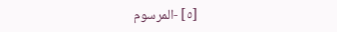[٥] -المرسوم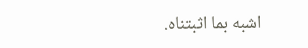اشبه بما اثبتناه.